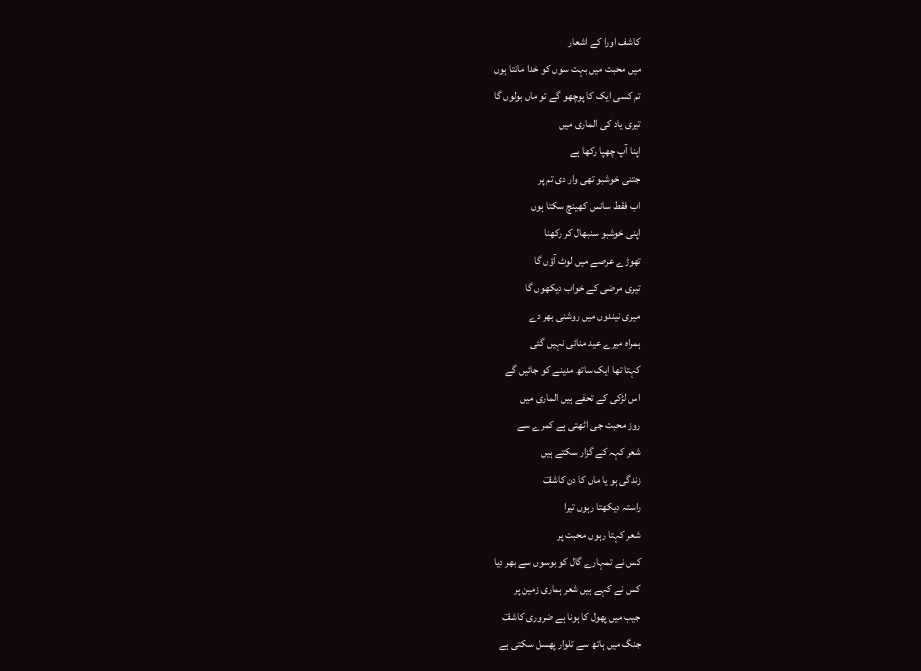کاشف اورا کے اشعار
میں محبت میں بہت سوں کو خدا مانتا ہوں
تم کسی ایک کا پوچھو گے تو ماں بولوں گا
تیری یاد کی الماری میں
اپنا آپ چھپا رکھا ہے
جتنی خوشبو تھی وار دی تم پر
اب فقط سانس کھینچ سکتا ہوں
اپنی خوشبو سنبھال کر رکھنا
تھوڑے عرصے میں لوٹ آؤں گا
تیری مرضی کے خواب دیکھوں گا
میری نیندوں میں روشنی بھر دے
ہمراہ میرے عید منائی نہیں گئی
کہتا تھا ایک ساتھ مدینے کو جائیں گے
اس لڑکی کے تحفے ہیں الماری میں
روز محبت جی اٹھتی ہے کمرے سے
شعر کہہ کے گزار سکتے ہیں
زندگی ہو یا ماں کا دن کاشفؔ
راستہ دیکھتا رہوں تیرا
شعر کہتا رہوں محبت پر
کس نے تمہارے گال کو بوسوں سے بھر دیا
کس نے کہے ہیں شعر ہماری زمین پر
جیب میں پھول کا ہونا ہے ضروری کاشفؔ
جنگ میں ہاتھ سے تلوار پھسل سکتی ہے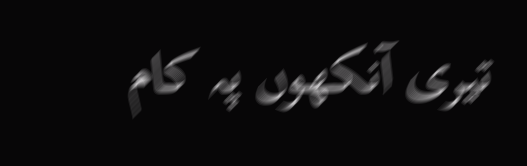تیری آنکھوں پہ کام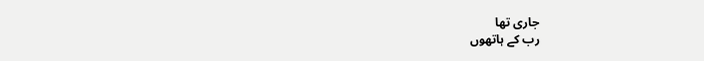جاری تھا
رب کے ہاتھوں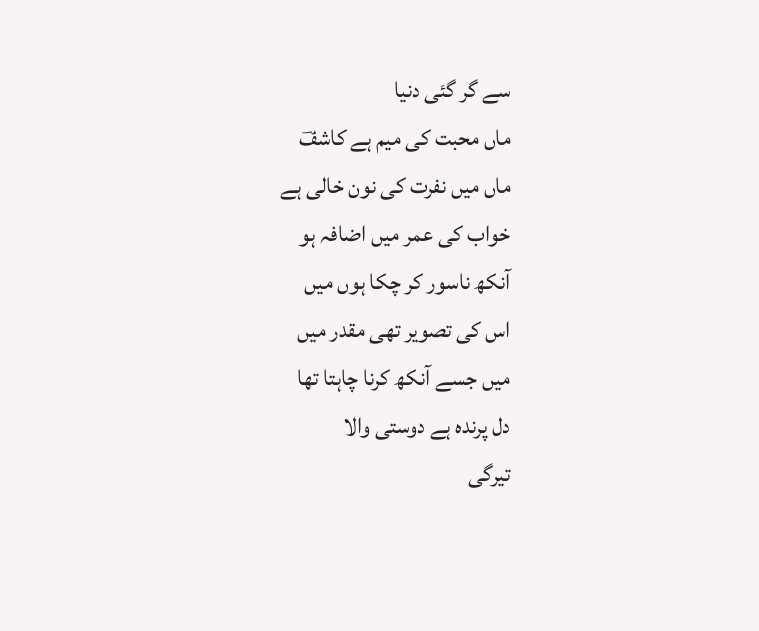سے گر گئی دنیا
ماں محبت کی میم ہے کاشفؔ
ماں میں نفرت کی نون خالی ہے
خواب کی عمر میں اضافہ ہو
آنکھ ناسور کر چکا ہوں میں
اس کی تصویر تھی مقدر میں
میں جسے آنکھ کرنا چاہتا تھا
دل پرندہ ہے دوستی والا
تیرگی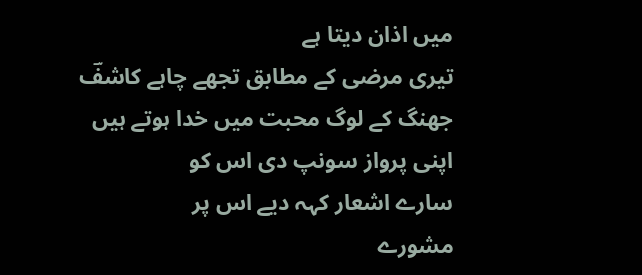میں اذان دیتا ہے
تیری مرضی کے مطابق تجھے چاہے کاشفؔ
جھنگ کے لوگ محبت میں خدا ہوتے ہیں
اپنی پرواز سونپ دی اس کو
سارے اشعار کہہ دیے اس پر
مشورے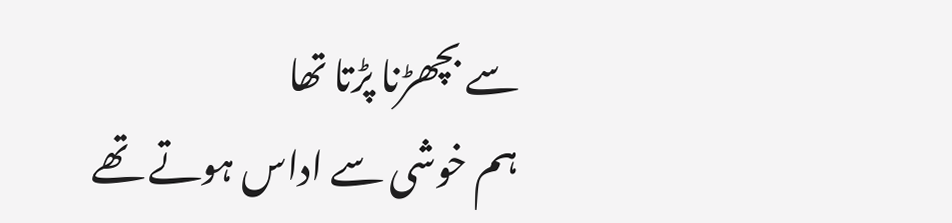سے بچھڑنا پڑتا تھا
ہم خوشی سے اداس ہوتے تھے